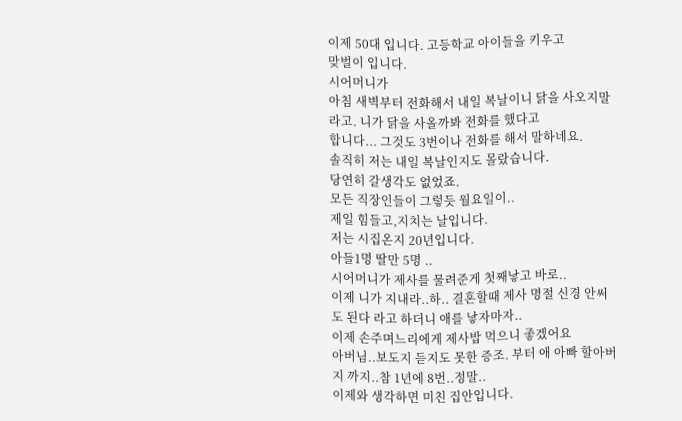이제 50대 입니다. 고등학교 아이들을 키우고
맞벌이 입니다.
시어머니가
아침 새벽부터 전화해서 내일 복날이니 닭을 사오지말라고. 니가 닭을 사올까봐 전화를 했다고
합니다... 그것도 3번이나 전화를 해서 말하네요.
솔직히 저는 내일 복날인지도 몰랐습니다.
당연히 갈생각도 없었죠.
모든 직장인들이 그렇듯 월요일이..
제일 힘들고,지치는 날입니다.
저는 시집온지 20년입니다.
아들1명 딸만 5명 ..
시어머니가 제사를 물려준게 첫째낳고 바로..
이제 니가 지내라..하.. 결혼할때 제사 명절 신경 안써도 된다 라고 하더니 애를 낳자마자..
이제 손주며느리에게 제사밥 먹으니 좋겠어요
아버님..보도지 듣지도 못한 증조. 부터 애 아빠 할아버지 까지..참 1년에 8번..정말..
이제와 생각하면 미친 집안입니다.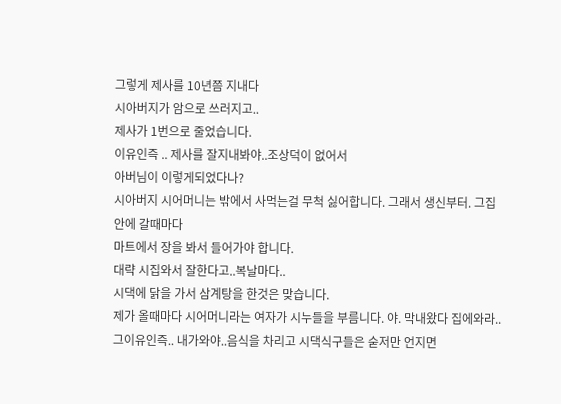그렇게 제사를 10년쯤 지내다
시아버지가 암으로 쓰러지고..
제사가 1번으로 줄었습니다.
이유인즉 .. 제사를 잘지내봐야..조상덕이 없어서
아버님이 이렇게되었다나?
시아버지 시어머니는 밖에서 사먹는걸 무척 싫어합니다. 그래서 생신부터. 그집안에 갈때마다
마트에서 장을 봐서 들어가야 합니다.
대략 시집와서 잘한다고..복날마다..
시댁에 닭을 가서 삼계탕을 한것은 맞습니다.
제가 올때마다 시어머니라는 여자가 시누들을 부름니다. 야. 막내왔다 집에와라..
그이유인즉.. 내가와야..음식을 차리고 시댁식구들은 숟저만 언지면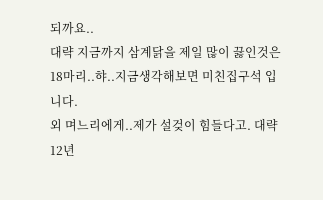되까요..
대략 지금까지 삼계닭을 제일 많이 끓인것은
18마리..햐..지금생각해보면 미친집구석 입니다.
외 며느리에게..제가 설겆이 힘들다고. 대략 12년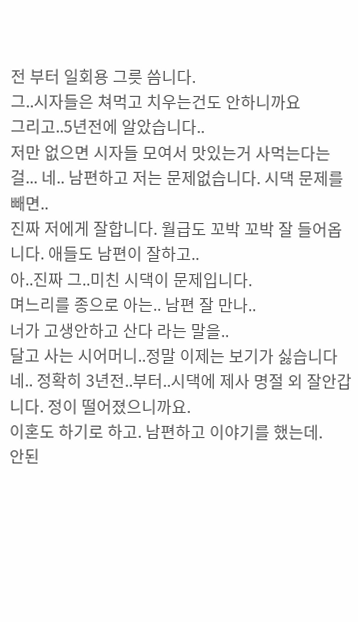전 부터 일회용 그릇 씀니다.
그..시자들은 쳐먹고 치우는건도 안하니까요
그리고..5년전에 알았습니다..
저만 없으면 시자들 모여서 맛있는거 사먹는다는걸... 네.. 남편하고 저는 문제없습니다. 시댁 문제를 빼면..
진짜 저에게 잘합니다. 월급도 꼬박 꼬박 잘 들어옵니다. 애들도 남편이 잘하고..
아..진짜 그..미친 시댁이 문제입니다.
며느리를 종으로 아는.. 남편 잘 만나..
너가 고생안하고 산다 라는 말을..
달고 사는 시어머니..정말 이제는 보기가 싫습니다
네.. 정확히 3년전..부터..시댁에 제사 명절 외 잘안갑니다. 정이 떨어졌으니까요.
이혼도 하기로 하고. 남편하고 이야기를 했는데.
안된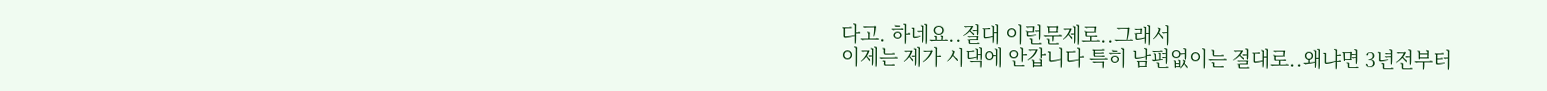다고. 하네요..절대 이런문제로..그래서
이제는 제가 시댁에 안갑니다 특히 남편없이는 절대로..왜냐면 3년전부터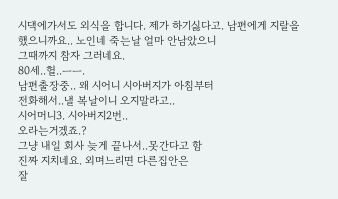시댁에가서도 외식을 합니다. 제가 하기싫다고. 남편에게 지랄을 했으니까요.. 노인네 죽는날 얼마 안남았으니
그때까지 참자 그러네요.
80세..헐..ㅡㅡ.
남편출장중.. 왜 시어니 시아버지가 아침부터
전화해서..낼 복날이니 오지말라고..
시어머니3. 시아버지2번..
오라는거겠죠.?
그냥 내일 회사 늦게 끝나서..못간다고 함
진짜 지치네요. 외며느리면 다른집안은
잘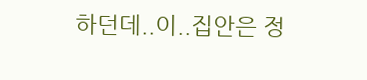하던데..이..집안은 정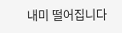내미 떨어집니다